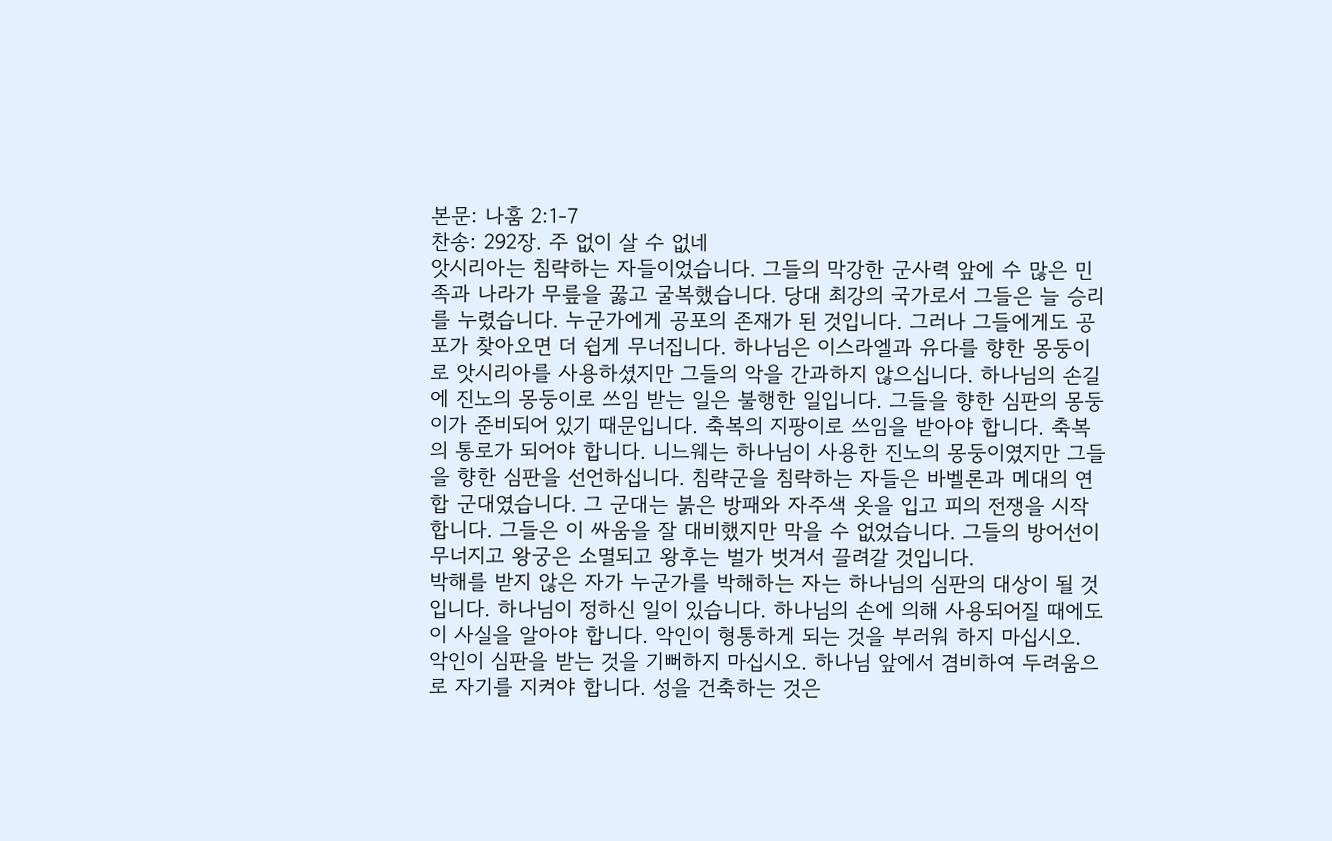본문: 나훔 2:1-7
찬송: 292장. 주 없이 살 수 없네
앗시리아는 침략하는 자들이었습니다. 그들의 막강한 군사력 앞에 수 많은 민족과 나라가 무릎을 꿇고 굴복했습니다. 당대 최강의 국가로서 그들은 늘 승리를 누렸습니다. 누군가에게 공포의 존재가 된 것입니다. 그러나 그들에게도 공포가 찾아오면 더 쉽게 무너집니다. 하나님은 이스라엘과 유다를 향한 몽둥이로 앗시리아를 사용하셨지만 그들의 악을 간과하지 않으십니다. 하나님의 손길에 진노의 몽둥이로 쓰임 받는 일은 불행한 일입니다. 그들을 향한 심판의 몽둥이가 준비되어 있기 때문입니다. 축복의 지팡이로 쓰임을 받아야 합니다. 축복의 통로가 되어야 합니다. 니느웨는 하나님이 사용한 진노의 몽둥이였지만 그들을 향한 심판을 선언하십니다. 침략군을 침략하는 자들은 바벨론과 메대의 연합 군대였습니다. 그 군대는 붉은 방패와 자주색 옷을 입고 피의 전쟁을 시작합니다. 그들은 이 싸움을 잘 대비했지만 막을 수 없었습니다. 그들의 방어선이 무너지고 왕궁은 소멸되고 왕후는 벌가 벗겨서 끌려갈 것입니다.
박해를 받지 않은 자가 누군가를 박해하는 자는 하나님의 심판의 대상이 될 것입니다. 하나님이 정하신 일이 있습니다. 하나님의 손에 의해 사용되어질 때에도 이 사실을 알아야 합니다. 악인이 형통하게 되는 것을 부러워 하지 마십시오. 악인이 심판을 받는 것을 기뻐하지 마십시오. 하나님 앞에서 겸비하여 두려움으로 자기를 지켜야 합니다. 성을 건축하는 것은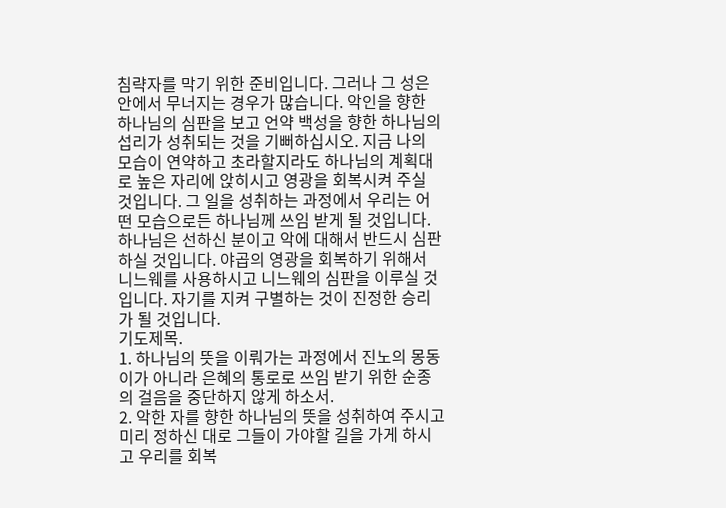침략자를 막기 위한 준비입니다. 그러나 그 성은 안에서 무너지는 경우가 많습니다. 악인을 향한 하나님의 심판을 보고 언약 백성을 향한 하나님의 섭리가 성취되는 것을 기뻐하십시오. 지금 나의 모습이 연약하고 초라할지라도 하나님의 계획대로 높은 자리에 앉히시고 영광을 회복시켜 주실 것입니다. 그 일을 성취하는 과정에서 우리는 어떤 모습으로든 하나님께 쓰임 받게 될 것입니다. 하나님은 선하신 분이고 악에 대해서 반드시 심판하실 것입니다. 야곱의 영광을 회복하기 위해서 니느웨를 사용하시고 니느웨의 심판을 이루실 것입니다. 자기를 지켜 구별하는 것이 진정한 승리가 될 것입니다.
기도제목.
1. 하나님의 뜻을 이뤄가는 과정에서 진노의 몽동이가 아니라 은혜의 통로로 쓰임 받기 위한 순종의 걸음을 중단하지 않게 하소서.
2. 악한 자를 향한 하나님의 뜻을 성취하여 주시고 미리 정하신 대로 그들이 가야할 길을 가게 하시고 우리를 회복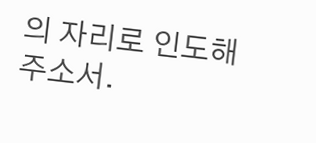의 자리로 인도해 주소서.